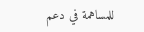للمساهمة في دعم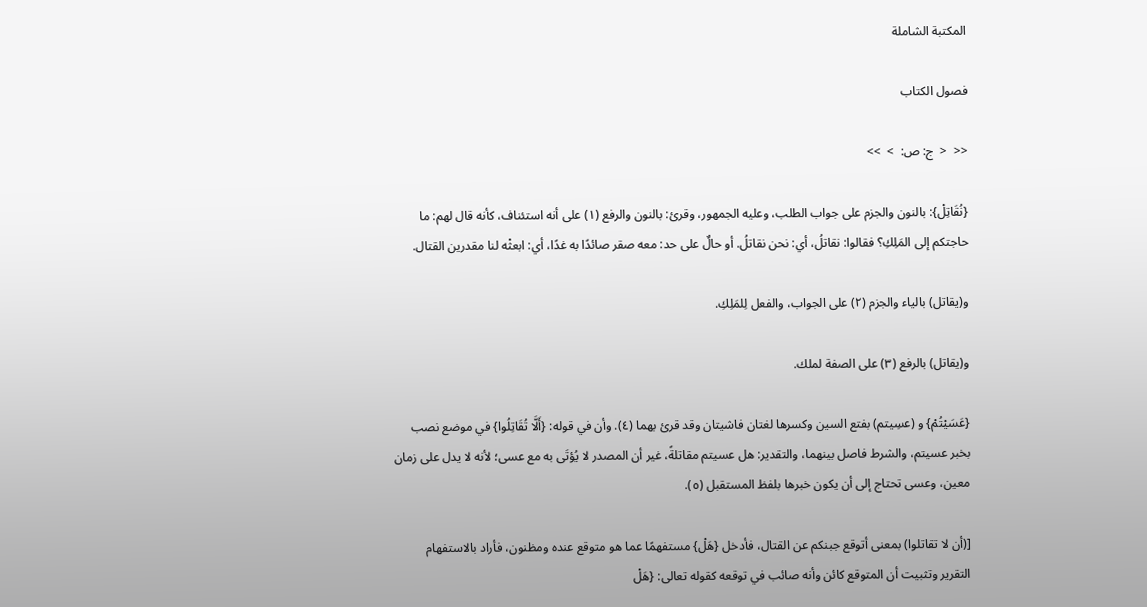المكتبة الشاملة

فصول الكتاب

<<  <  ج: ص:  >  >>

{نُقَاتِلْ}: بالنون والجزم على جواب الطلب، وعليه الجمهور، وقرئ: بالنون والرفع (١) على أنه استئناف، كأنه قال لهم: ما حاجتكم إلى المَلِكِ؟ فقالوا: نقاتلُ، أي: نحن نقاتلُ. أو حالٌ على حد: معه صقر صائدًا به غدًا، أي: ابعثْه لنا مقدرين القتال.

و(يقاتل) بالياء والجزم (٢) على الجواب، والفعل لِلمَلِكِ.

و(يقاتل) بالرفع (٣) على الصفة لملك.

{عَسَيْتُمْ} و (عسِيتم) بفتع السين وكسرها لغتان فاشيتان وقد قرئ بهما (٤). وأن في قوله: {أَلَّا تُقَاتِلُوا} في موضع نصب بخبر عسيتم، والشرط فاصل بينهما، والتقدير: هل عسيتم مقاتلةً، غير أن المصدر لا يُؤتَى به مع عسى؛ لأنه لا يدل على زمان معين، وعسى تحتاج إلى أن يكون خبرها بلفظ المستقبل (٥).

[(أن لا تقاتلوا) بمعنى أتوقع جبنكم عن القتال، فأدخل {هَلْ} مستفهمًا عما هو متوقع عنده ومظنون، فأراد بالاستفهام التقرير وتثبيت أن المتوقع كائن وأنه صائب في توقعه كقوله تعالى: {هَلْ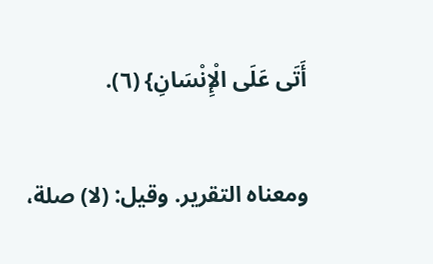أَتَى عَلَى الْإِنْسَانِ} (٦).

ومعناه التقرير. وقيل: (لا) صلة،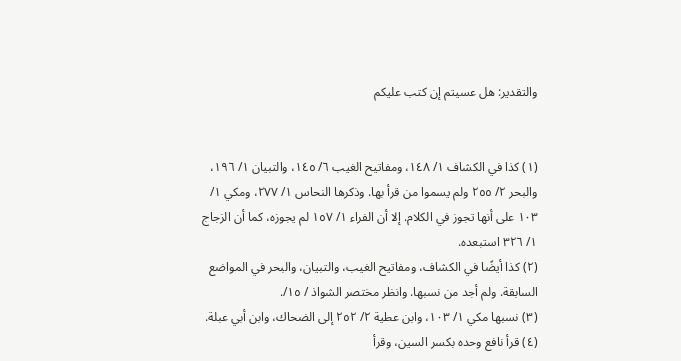والتقدير: هل عسيتم إن كتب عليكم


(١) كذا في الكشاف ١/ ١٤٨، ومفاتيح الغيب ٦/ ١٤٥، والتبيان ١/ ١٩٦، والبحر ٢/ ٢٥٥ ولم يسموا من قرأ بها. وذكرها النحاس ١/ ٢٧٧، ومكي ١/ ١٠٣ على أنها تجوز في الكلام. إلا أن الفراء ١/ ١٥٧ لم يجوزه، كما أن الزجاج ١/ ٣٢٦ استبعده.
(٢) كذا أيضًا في الكشاف، ومفاتيح الغيب، والتبيان، والبحر في المواضع السابقة. ولم أجد من نسبها. وانظر مختصر الشواذ / ١٥/.
(٣) نسبها مكي ١/ ١٠٣، وابن عطية ٢/ ٢٥٢ إلى الضحاك، وابن أبي عبلة.
(٤) قرأ نافع وحده بكسر السين، وقرأ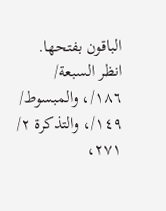الباقون بفتحها. انظر السبعة/ ١٨٦/، والمبسوط/ ١٤٩/، والتذكرة ٢/ ٢٧١،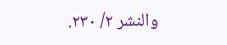والنشر ٢/ ٢٣٠.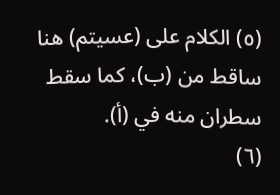(٥) الكلام على (عسيتم) هنا ساقط من (ب)، كما سقط سطران منه في (أ).
(٦)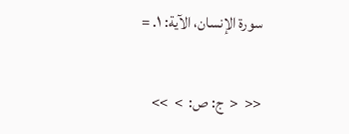سورة الإنسان، الآية: ١. =

<<  <  ج: ص:  >  >>